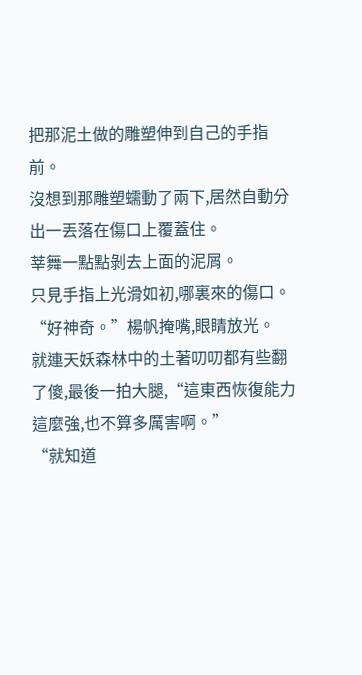把那泥土做的雕塑伸到自己的手指前。
沒想到那雕塑蠕動了兩下,居然自動分出一丟落在傷口上覆蓋住。
莘舞一點點剝去上面的泥屑。
只見手指上光滑如初,哪裏來的傷口。
“好神奇。”楊帆掩嘴,眼睛放光。
就連天妖森林中的土著叨叨都有些翻了傻,最後一拍大腿,“這東西恢復能力這麼強,也不算多厲害啊。”
“就知道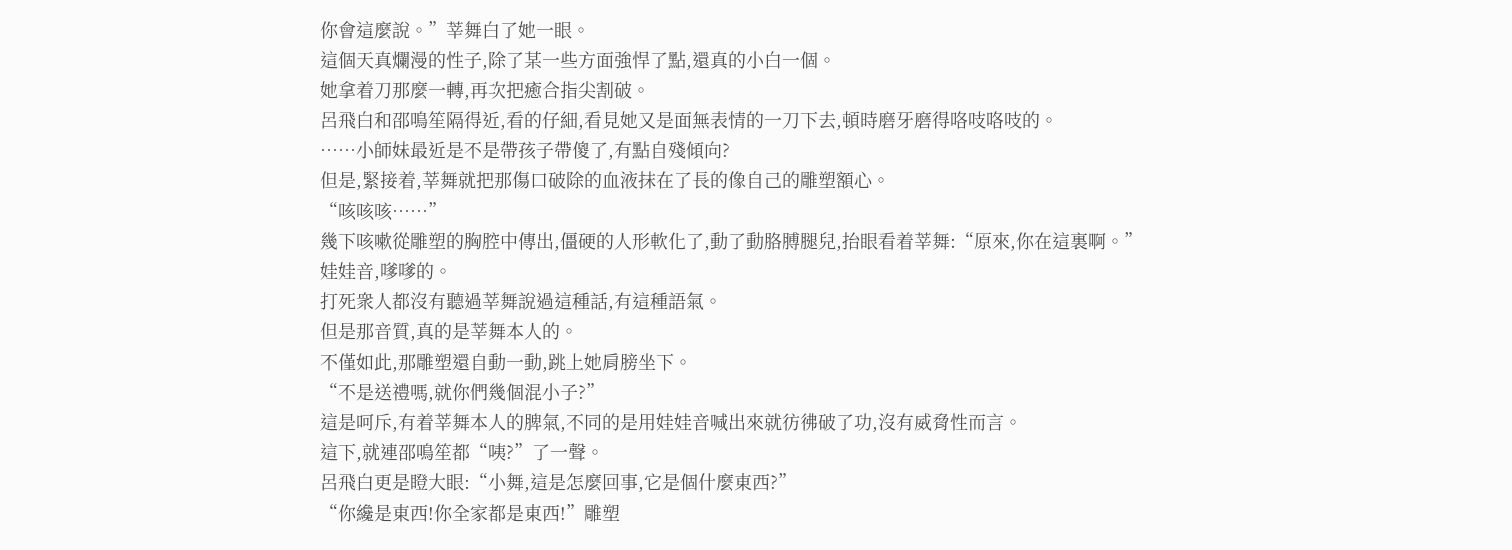你會這麼說。”莘舞白了她一眼。
這個天真爛漫的性子,除了某一些方面強悍了點,還真的小白一個。
她拿着刀那麼一轉,再次把癒合指尖割破。
呂飛白和邵鳴笙隔得近,看的仔細,看見她又是面無表情的一刀下去,頓時磨牙磨得咯吱咯吱的。
……小師妹最近是不是帶孩子帶傻了,有點自殘傾向?
但是,緊接着,莘舞就把那傷口破除的血液抹在了長的像自己的雕塑額心。
“咳咳咳……”
幾下咳嗽從雕塑的胸腔中傳出,僵硬的人形軟化了,動了動胳膊腿兒,抬眼看着莘舞:“原來,你在這裏啊。”
娃娃音,嗲嗲的。
打死衆人都沒有聽過莘舞說過這種話,有這種語氣。
但是那音質,真的是莘舞本人的。
不僅如此,那雕塑還自動一動,跳上她肩膀坐下。
“不是送禮嗎,就你們幾個混小子?”
這是呵斥,有着莘舞本人的脾氣,不同的是用娃娃音喊出來就彷彿破了功,沒有威脅性而言。
這下,就連邵鳴笙都“咦?”了一聲。
呂飛白更是瞪大眼:“小舞,這是怎麼回事,它是個什麼東西?”
“你纔是東西!你全家都是東西!”雕塑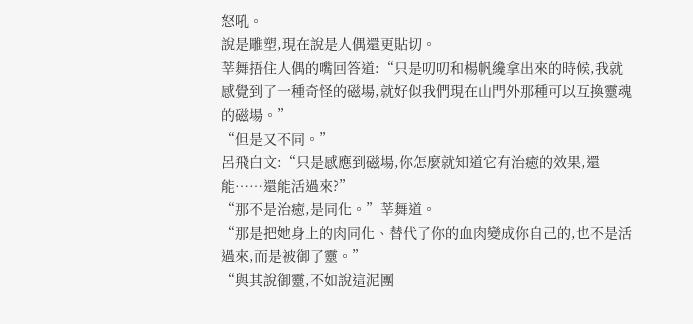怒吼。
說是雕塑,現在說是人偶還更貼切。
莘舞捂住人偶的嘴回答道:“只是叨叨和楊帆纔拿出來的時候,我就感覺到了一種奇怪的磁場,就好似我們現在山門外那種可以互換靈魂的磁場。”
“但是又不同。”
呂飛白文:“只是感應到磁場,你怎麼就知道它有治癒的效果,還能……還能活過來?”
“那不是治癒,是同化。”莘舞道。
“那是把她身上的肉同化、替代了你的血肉變成你自己的,也不是活過來,而是被御了靈。”
“與其說御靈,不如說這泥團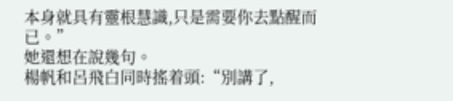本身就具有靈根慧識,只是需要你去點醒而已。”
她還想在說幾句。
楊帆和呂飛白同時搖着頭:“別講了,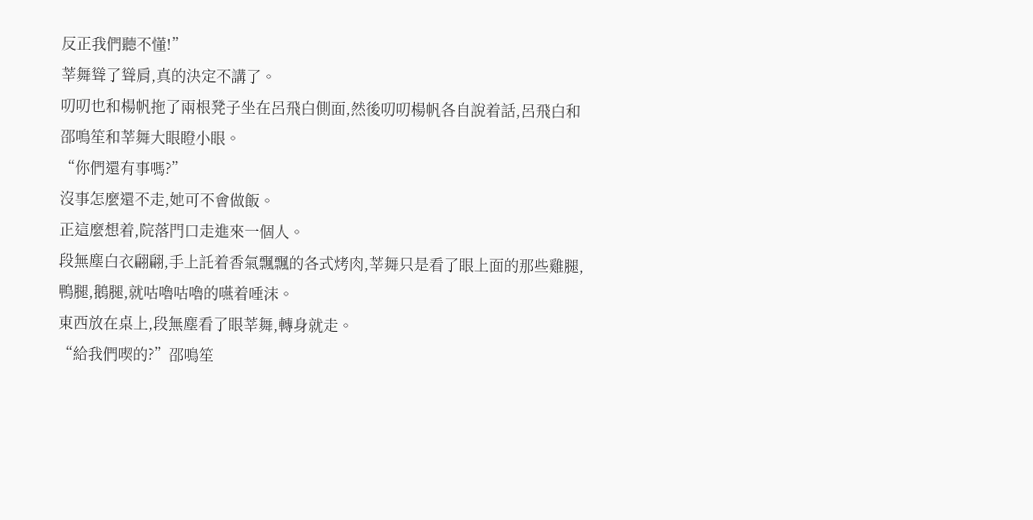反正我們聽不懂!”
莘舞聳了聳肩,真的決定不講了。
叨叨也和楊帆拖了兩根凳子坐在呂飛白側面,然後叨叨楊帆各自說着話,呂飛白和邵鳴笙和莘舞大眼瞪小眼。
“你們還有事嗎?”
沒事怎麼還不走,她可不會做飯。
正這麼想着,院落門口走進來一個人。
段無塵白衣翩翩,手上託着香氣飄飄的各式烤肉,莘舞只是看了眼上面的那些雞腿,鴨腿,鵝腿,就咕嚕咕嚕的嚥着唾沫。
東西放在桌上,段無塵看了眼莘舞,轉身就走。
“給我們喫的?”邵鳴笙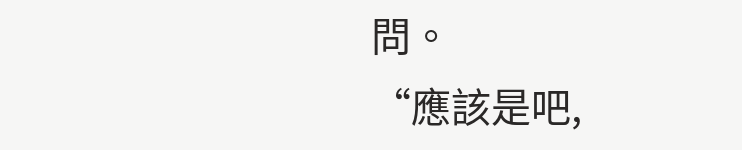問。
“應該是吧,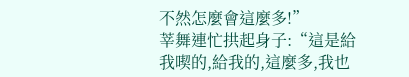不然怎麼會這麼多!”
莘舞連忙拱起身子:“這是給我喫的,給我的,這麼多,我也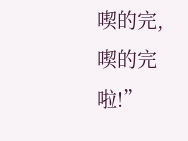喫的完,喫的完啦!”